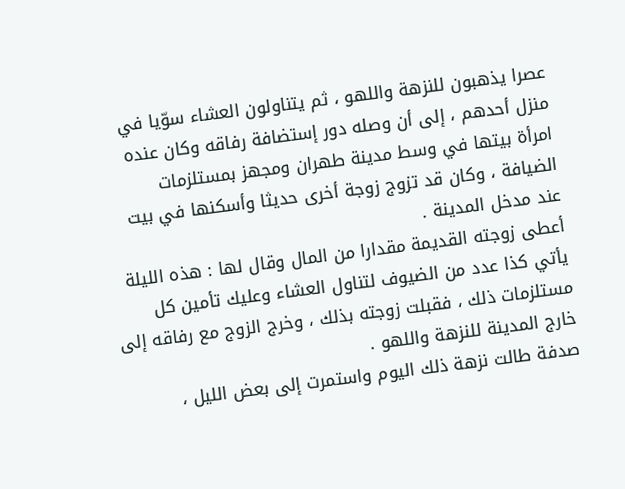عصرا يذهبون للنزهة واللهو ، ثم يتناولون العشاء سوّيا في منزل أحدهم ، إلى أن وصله دور إستضافة رفاقه وكان عنده امرأة بيتها في وسط مدينة طهران ومجهز بمستلزمات الضيافة ، وكان قد تزوج زوجة أخرى حديثا وأسكنها في بيت عند مدخل المدينة .
أعطى زوجته القديمة مقدارا من المال وقال لها : هذه الليلة يأتي كذا عدد من الضيوف لتناول العشاء وعليك تأمين كل مستلزمات ذلك ، فقبلت زوجته بذلك ، وخرج الزوج مع رفاقه إلى خارج المدينة للنزهة واللهو .
صدفة طالت نزهة ذلك اليوم واستمرت إلى بعض الليل ،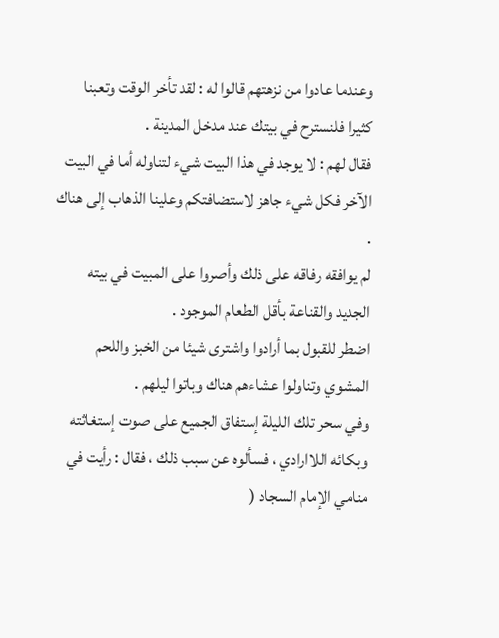وعندما عادوا من نزهتهم قالوا له : لقد تأخر الوقت وتعبنا كثيرا فلنسترح في بيتك عند مدخل المدينة .
فقال لهم : لا يوجد في هذا البيت شيء لتناوله أما في البيت الآخر فكل شيء جاهز لاستضافتكم وعلينا الذهاب إلى هناك .
لم يوافقه رفاقه على ذلك وأصروا على المبيت في بيته الجديد والقناعة بأقل الطعام الموجود .
اضطر للقبول بما أرادوا واشترى شيئا من الخبز واللحم المشوي وتناولوا عشاءهم هناك وباتوا ليلهم .
وفي سحر تلك الليلة إستفاق الجميع على صوت إستغاثته وبكائه اللاارادي ، فسألوه عن سبب ذلك ، فقال : رأيت في منامي الإمام السجاد (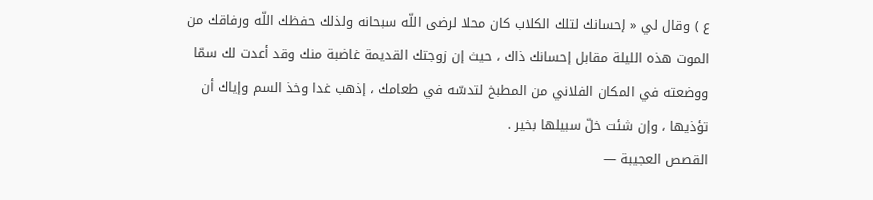ع ) وقال لي « إحسانك لتلك الكلاب كان محلا لرضى اللّه سبحانه ولذلك حفظك اللّه ورفاقك من الموت هذه الليلة مقابل إحسانك ذاك ، حيث إن زوجتك القديمة غاضبة منك وقد أعدت لك سمّا ووضعته في المكان الفلاني من المطبخ لتدسّه في طعامك ، إذهب غدا وخذ السم وإياك أن تؤذيها ، وإن شئت خلّ سبيلها بخير .
القصص العجيبة —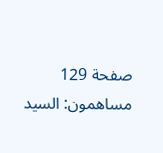صفحة 129
مساهمون: السيد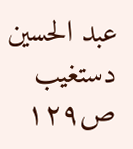عبد الحسين دستغيب
ص١٢٩